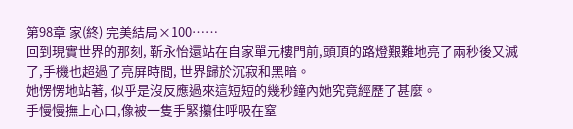第98章 家(終) 完美結局×100……
回到現實世界的那刻, 靳永怡還站在自家單元樓門前,頭頂的路燈艱難地亮了兩秒後又滅了,手機也超過了亮屏時間, 世界歸於沉寂和黑暗。
她愣愣地站著, 似乎是沒反應過來這短短的幾秒鐘內她究竟經歷了甚麼。
手慢慢撫上心口,像被一隻手緊攥住呼吸在窒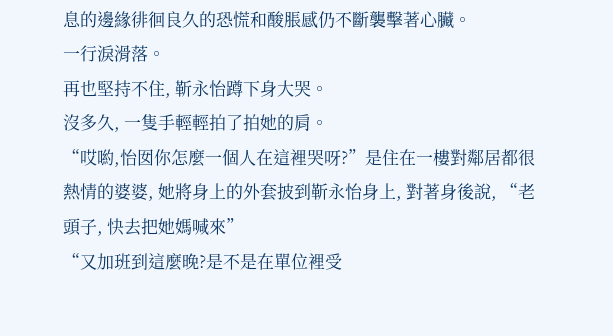息的邊緣徘徊良久的恐慌和酸脹感仍不斷襲擊著心臟。
一行淚滑落。
再也堅持不住, 靳永怡蹲下身大哭。
沒多久, 一隻手輕輕拍了拍她的肩。
“哎喲,怡囡你怎麼一個人在這裡哭呀?”是住在一樓對鄰居都很熱情的婆婆, 她將身上的外套披到靳永怡身上, 對著身後說, “老頭子, 快去把她媽喊來”
“又加班到這麼晚?是不是在單位裡受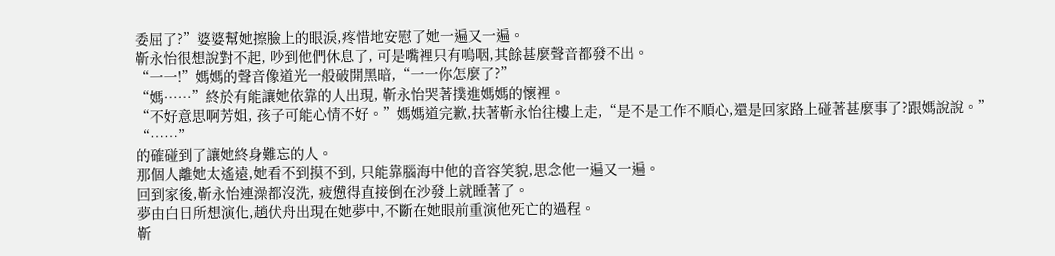委屈了?”婆婆幫她擦臉上的眼淚,疼惜地安慰了她一遍又一遍。
靳永怡很想說對不起, 吵到他們休息了, 可是嘴裡只有嗚咽,其餘甚麼聲音都發不出。
“一一!”媽媽的聲音像道光一般破開黑暗,“一一你怎麼了?”
“媽……”終於有能讓她依靠的人出現, 靳永怡哭著撲進媽媽的懷裡。
“不好意思啊芳姐, 孩子可能心情不好。”媽媽道完歉,扶著靳永怡往樓上走,“是不是工作不順心,還是回家路上碰著甚麼事了?跟媽說說。”
“……”
的確碰到了讓她終身難忘的人。
那個人離她太遙遠,她看不到摸不到, 只能靠腦海中他的音容笑貌,思念他一遍又一遍。
回到家後,靳永怡連澡都沒洗, 疲憊得直接倒在沙發上就睡著了。
夢由白日所想演化,趙伏舟出現在她夢中,不斷在她眼前重演他死亡的過程。
靳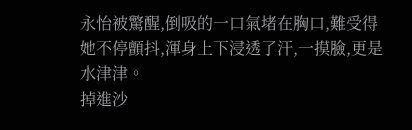永怡被驚醒,倒吸的一口氣堵在胸口,難受得她不停顫抖,渾身上下浸透了汗,一摸臉,更是水津津。
掉進沙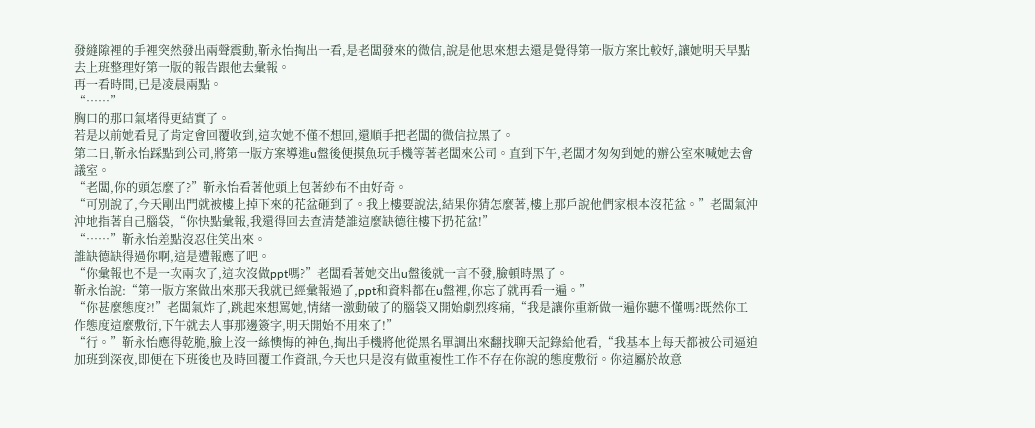發縫隙裡的手裡突然發出兩聲震動,靳永怡掏出一看,是老闆發來的微信,說是他思來想去還是覺得第一版方案比較好,讓她明天早點去上班整理好第一版的報告跟他去彙報。
再一看時間,已是凌晨兩點。
“……”
胸口的那口氣堵得更結實了。
若是以前她看見了肯定會回覆收到,這次她不僅不想回,還順手把老闆的微信拉黑了。
第二日,靳永怡踩點到公司,將第一版方案導進u盤後便摸魚玩手機等著老闆來公司。直到下午,老闆才匆匆到她的辦公室來喊她去會議室。
“老闆,你的頭怎麼了?”靳永怡看著他頭上包著紗布不由好奇。
“可別說了,今天剛出門就被樓上掉下來的花盆砸到了。我上樓要說法,結果你猜怎麼著,樓上那戶說他們家根本沒花盆。”老闆氣沖沖地指著自己腦袋,“你快點彙報,我還得回去查清楚誰這麼缺德往樓下扔花盆!”
“……”靳永怡差點沒忍住笑出來。
誰缺德缺得過你啊,這是遭報應了吧。
“你彙報也不是一次兩次了,這次沒做ppt嗎?”老闆看著她交出u盤後就一言不發,臉頓時黑了。
靳永怡說:“第一版方案做出來那天我就已經彙報過了,ppt和資料都在u盤裡,你忘了就再看一遍。”
“你甚麼態度?!”老闆氣炸了,跳起來想罵她,情緒一激動破了的腦袋又開始劇烈疼痛,“我是讓你重新做一遍你聽不懂嗎?既然你工作態度這麼敷衍,下午就去人事那邊簽字,明天開始不用來了!”
“行。”靳永怡應得乾脆,臉上沒一絲懊悔的神色,掏出手機將他從黑名單調出來翻找聊天記錄給他看,“我基本上每天都被公司逼迫加班到深夜,即便在下班後也及時回覆工作資訊,今天也只是沒有做重複性工作不存在你說的態度敷衍。你這屬於故意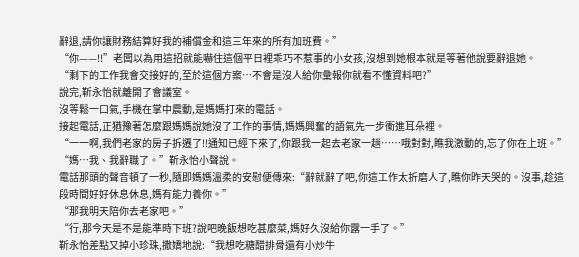辭退,請你讓財務結算好我的補償金和這三年來的所有加班費。”
“你——!!”老闆以為用這招就能嚇住這個平日裡乖巧不惹事的小女孩,沒想到她根本就是等著他說要辭退她。
“剩下的工作我會交接好的,至於這個方案…不會是沒人給你彙報你就看不懂資料吧?”
說完,靳永怡就離開了會議室。
沒等鬆一口氣,手機在掌中震動,是媽媽打來的電話。
接起電話,正猶豫著怎麼跟媽媽說她沒了工作的事情,媽媽興奮的語氣先一步衝進耳朵裡。
“一一啊,我們老家的房子拆遷了!!通知已經下來了,你跟我一起去老家一趟……哦對對,瞧我激動的,忘了你在上班。”
“媽…我、我辭職了。”靳永怡小聲說。
電話那頭的聲音頓了一秒,隨即媽媽溫柔的安慰便傳來:“辭就辭了吧,你這工作太折磨人了,瞧你昨天哭的。沒事,趁這段時間好好休息休息,媽有能力養你。”
“那我明天陪你去老家吧。”
“行,那今天是不是能準時下班?說吧晚飯想吃甚麼菜,媽好久沒給你露一手了。”
靳永怡差點又掉小珍珠,撒嬌地說:“我想吃糖醋排骨還有小炒牛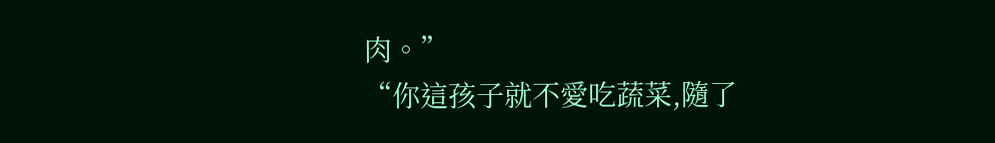肉。”
“你這孩子就不愛吃蔬菜,隨了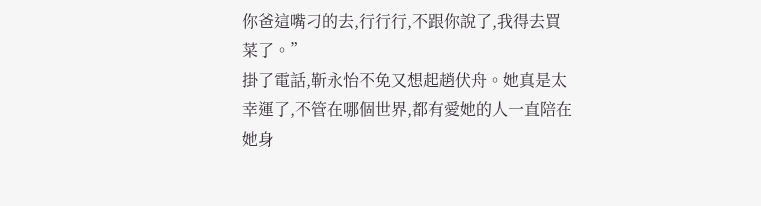你爸這嘴刁的去,行行行,不跟你說了,我得去買菜了。”
掛了電話,靳永怡不免又想起趙伏舟。她真是太幸運了,不管在哪個世界,都有愛她的人一直陪在她身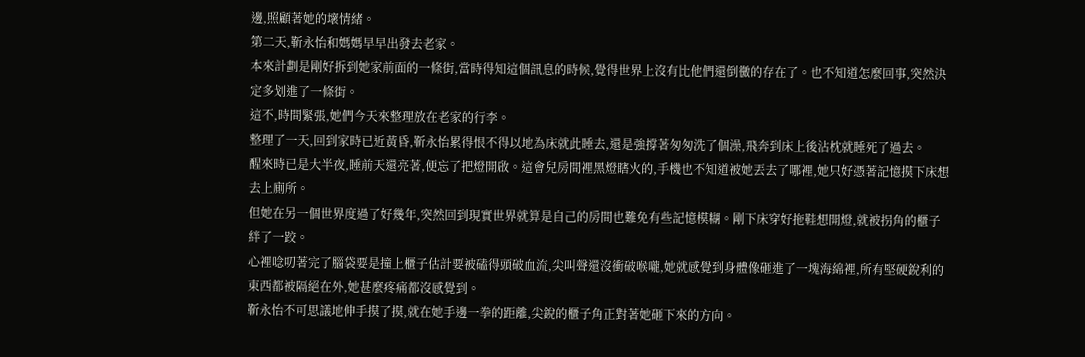邊,照顧著她的壞情緒。
第二天,靳永怡和媽媽早早出發去老家。
本來計劃是剛好拆到她家前面的一條街,當時得知這個訊息的時候,覺得世界上沒有比他們還倒黴的存在了。也不知道怎麼回事,突然決定多划進了一條街。
這不,時間緊張,她們今天來整理放在老家的行李。
整理了一天,回到家時已近黃昏,靳永怡累得恨不得以地為床就此睡去,還是強撐著匆匆洗了個澡,飛奔到床上後沾枕就睡死了過去。
醒來時已是大半夜,睡前天還亮著,便忘了把燈開啟。這會兒房間裡黑燈瞎火的,手機也不知道被她丟去了哪裡,她只好憑著記憶摸下床想去上廁所。
但她在另一個世界度過了好幾年,突然回到現實世界就算是自己的房間也難免有些記憶模糊。剛下床穿好拖鞋想開燈,就被拐角的櫃子絆了一跤。
心裡唸叨著完了腦袋要是撞上櫃子估計要被磕得頭破血流,尖叫聲還沒衝破喉嚨,她就感覺到身體像砸進了一塊海綿裡,所有堅硬銳利的東西都被隔絕在外,她甚麼疼痛都沒感覺到。
靳永怡不可思議地伸手摸了摸,就在她手邊一拳的距離,尖銳的櫃子角正對著她砸下來的方向。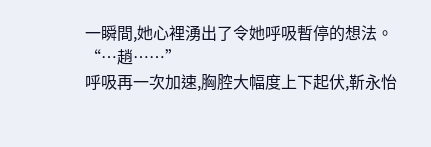一瞬間,她心裡湧出了令她呼吸暫停的想法。
“…趙……”
呼吸再一次加速,胸腔大幅度上下起伏,靳永怡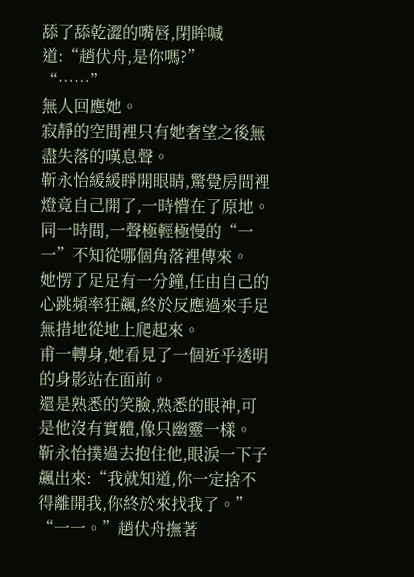舔了舔乾澀的嘴唇,閉眸喊道:“趙伏舟,是你嗎?”
“……”
無人回應她。
寂靜的空間裡只有她奢望之後無盡失落的嘆息聲。
靳永怡緩緩睜開眼睛,驚覺房間裡燈竟自己開了,一時懵在了原地。同一時間,一聲極輕極慢的“一一”不知從哪個角落裡傳來。
她愣了足足有一分鐘,任由自己的心跳頻率狂飆,終於反應過來手足無措地從地上爬起來。
甫一轉身,她看見了一個近乎透明的身影站在面前。
還是熟悉的笑臉,熟悉的眼神,可是他沒有實體,像只幽靈一樣。
靳永怡撲過去抱住他,眼淚一下子飆出來:“我就知道,你一定捨不得離開我,你終於來找我了。”
“一一。”趙伏舟撫著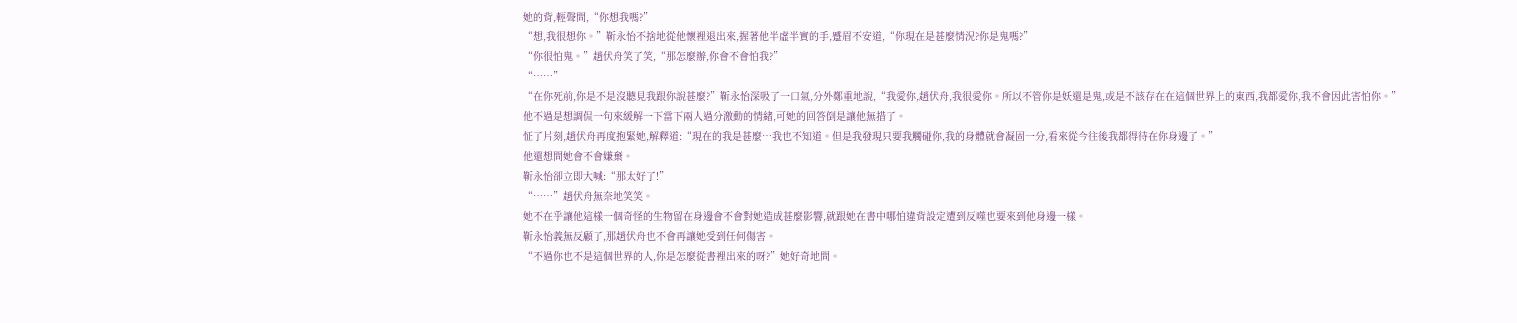她的背,輕聲問,“你想我嗎?”
“想,我很想你。”靳永怡不捨地從他懷裡退出來,握著他半虛半實的手,蹙眉不安道,“你現在是甚麼情況?你是鬼嗎?”
“你很怕鬼。”趙伏舟笑了笑,“那怎麼辦,你會不會怕我?”
“……”
“在你死前,你是不是沒聽見我跟你說甚麼?”靳永怡深吸了一口氣,分外鄭重地說,“我愛你,趙伏舟,我很愛你。所以不管你是妖還是鬼,或是不該存在在這個世界上的東西,我都愛你,我不會因此害怕你。”
他不過是想調侃一句來緩解一下當下兩人過分激動的情緒,可她的回答倒是讓他無措了。
怔了片刻,趙伏舟再度抱緊她,解釋道:“現在的我是甚麼…我也不知道。但是我發現只要我觸碰你,我的身體就會凝固一分,看來從今往後我都得待在你身邊了。”
他還想問她會不會嫌棄。
靳永怡卻立即大喊:“那太好了!”
“……”趙伏舟無奈地笑笑。
她不在乎讓他這樣一個奇怪的生物留在身邊會不會對她造成甚麼影響,就跟她在書中哪怕違背設定遭到反噬也要來到他身邊一樣。
靳永怡義無反顧了,那趙伏舟也不會再讓她受到任何傷害。
“不過你也不是這個世界的人,你是怎麼從書裡出來的呀?”她好奇地問。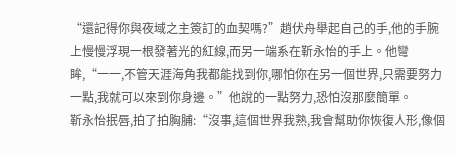“還記得你與夜域之主簽訂的血契嗎?”趙伏舟舉起自己的手,他的手腕上慢慢浮現一根發著光的紅線,而另一端系在靳永怡的手上。他彎眸,“一一,不管天涯海角我都能找到你,哪怕你在另一個世界,只需要努力一點,我就可以來到你身邊。”他說的一點努力,恐怕沒那麼簡單。
靳永怡抿唇,拍了拍胸脯:“沒事,這個世界我熟,我會幫助你恢復人形,像個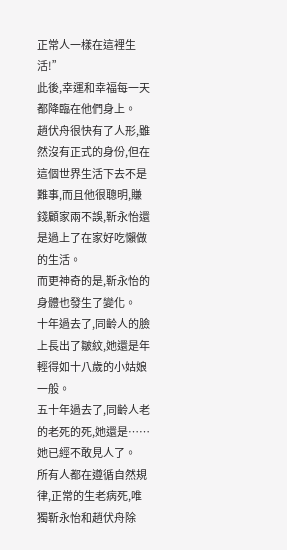正常人一樣在這裡生活!”
此後,幸運和幸福每一天都降臨在他們身上。
趙伏舟很快有了人形,雖然沒有正式的身份,但在這個世界生活下去不是難事,而且他很聰明,賺錢顧家兩不誤,靳永怡還是過上了在家好吃懶做的生活。
而更神奇的是,靳永怡的身體也發生了變化。
十年過去了,同齡人的臉上長出了皺紋,她還是年輕得如十八歲的小姑娘一般。
五十年過去了,同齡人老的老死的死,她還是……她已經不敢見人了。
所有人都在遵循自然規律,正常的生老病死,唯獨靳永怡和趙伏舟除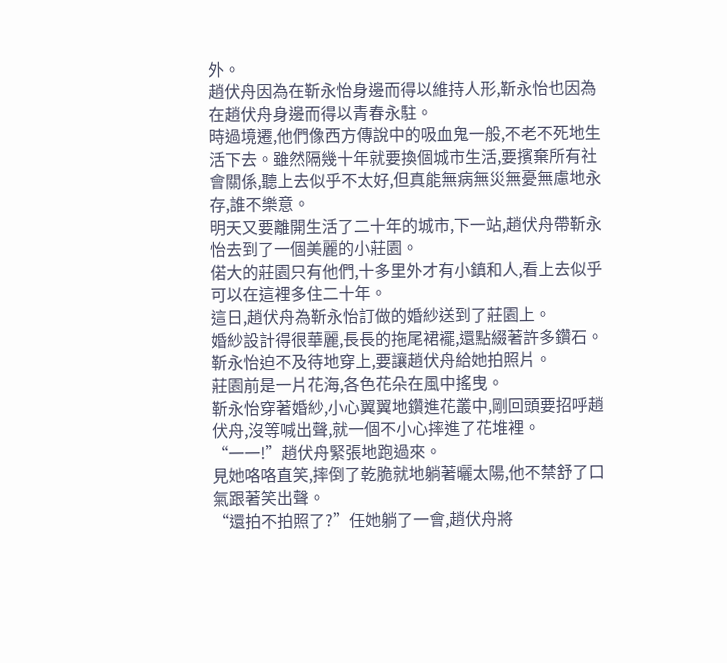外。
趙伏舟因為在靳永怡身邊而得以維持人形,靳永怡也因為在趙伏舟身邊而得以青春永駐。
時過境遷,他們像西方傳說中的吸血鬼一般,不老不死地生活下去。雖然隔幾十年就要換個城市生活,要擯棄所有社會關係,聽上去似乎不太好,但真能無病無災無憂無慮地永存,誰不樂意。
明天又要離開生活了二十年的城市,下一站,趙伏舟帶靳永怡去到了一個美麗的小莊園。
偌大的莊園只有他們,十多里外才有小鎮和人,看上去似乎可以在這裡多住二十年。
這日,趙伏舟為靳永怡訂做的婚紗送到了莊園上。
婚紗設計得很華麗,長長的拖尾裙襬,還點綴著許多鑽石。
靳永怡迫不及待地穿上,要讓趙伏舟給她拍照片。
莊園前是一片花海,各色花朵在風中搖曳。
靳永怡穿著婚紗,小心翼翼地鑽進花叢中,剛回頭要招呼趙伏舟,沒等喊出聲,就一個不小心摔進了花堆裡。
“一一!”趙伏舟緊張地跑過來。
見她咯咯直笑,摔倒了乾脆就地躺著曬太陽,他不禁舒了口氣跟著笑出聲。
“還拍不拍照了?”任她躺了一會,趙伏舟將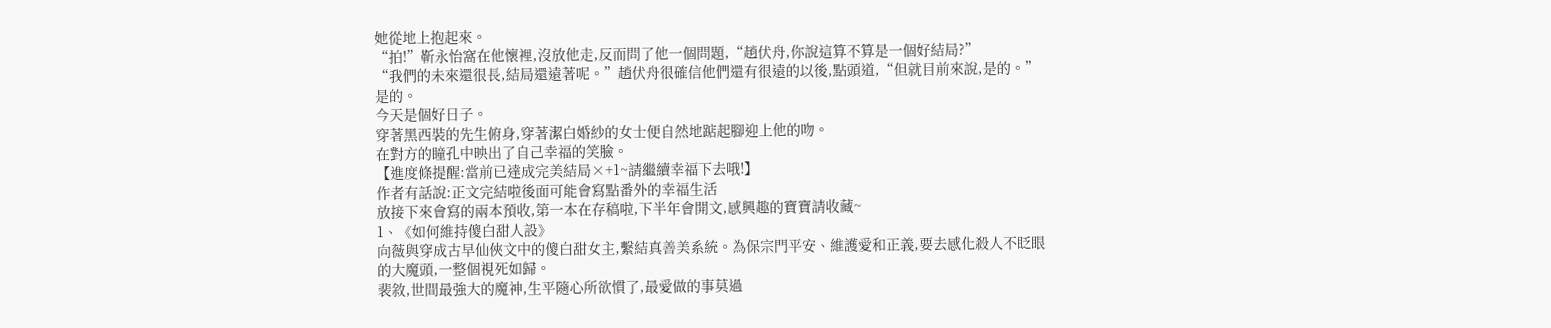她從地上抱起來。
“拍!”靳永怡窩在他懷裡,沒放他走,反而問了他一個問題,“趙伏舟,你說這算不算是一個好結局?”
“我們的未來還很長,結局還遠著呢。”趙伏舟很確信他們還有很遠的以後,點頭道,“但就目前來說,是的。”
是的。
今天是個好日子。
穿著黑西裝的先生俯身,穿著潔白婚紗的女士便自然地踮起腳迎上他的吻。
在對方的瞳孔中映出了自己幸福的笑臉。
【進度條提醒:當前已達成完美結局×+1~請繼續幸福下去哦!】
作者有話說:正文完結啦後面可能會寫點番外的幸福生活
放接下來會寫的兩本預收,第一本在存稿啦,下半年會開文,感興趣的寶寶請收藏~
1、《如何維持傻白甜人設》
向薇與穿成古早仙俠文中的傻白甜女主,繫結真善美系統。為保宗門平安、維護愛和正義,要去感化殺人不眨眼的大魔頭,一整個視死如歸。
裴敘,世間最強大的魔神,生平隨心所欲慣了,最愛做的事莫過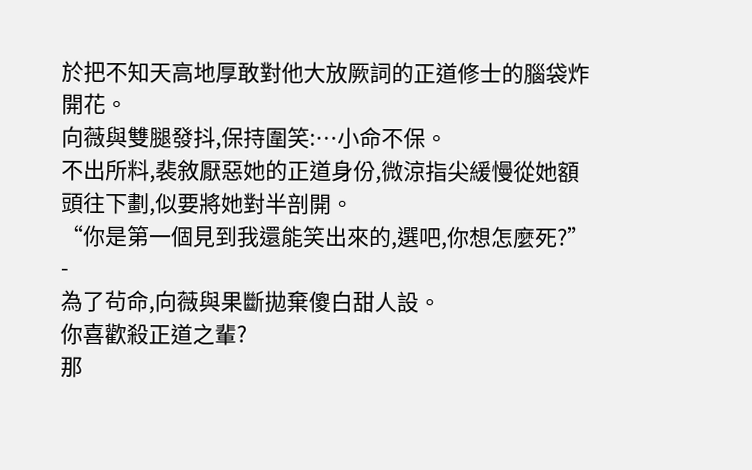於把不知天高地厚敢對他大放厥詞的正道修士的腦袋炸開花。
向薇與雙腿發抖,保持圍笑:…小命不保。
不出所料,裴敘厭惡她的正道身份,微涼指尖緩慢從她額頭往下劃,似要將她對半剖開。
“你是第一個見到我還能笑出來的,選吧,你想怎麼死?”
-
為了茍命,向薇與果斷拋棄傻白甜人設。
你喜歡殺正道之輩?
那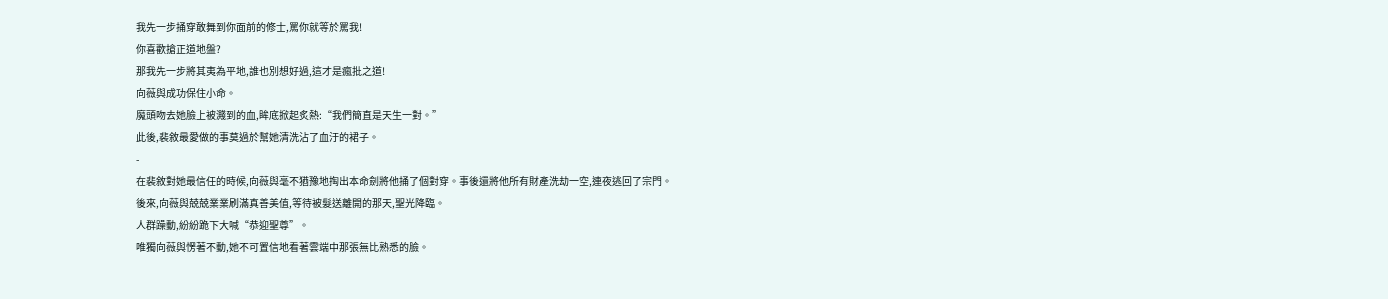我先一步捅穿敢舞到你面前的修士,罵你就等於罵我!
你喜歡搶正道地盤?
那我先一步將其夷為平地,誰也別想好過,這才是瘋批之道!
向薇與成功保住小命。
魔頭吻去她臉上被濺到的血,眸底掀起炙熱:“我們簡直是天生一對。”
此後,裴敘最愛做的事莫過於幫她清洗沾了血汙的裙子。
-
在裴敘對她最信任的時候,向薇與毫不猶豫地掏出本命劍將他捅了個對穿。事後還將他所有財產洗劫一空,連夜逃回了宗門。
後來,向薇與兢兢業業刷滿真善美值,等待被髮送離開的那天,聖光降臨。
人群躁動,紛紛跪下大喊“恭迎聖尊”。
唯獨向薇與愣著不動,她不可置信地看著雲端中那張無比熟悉的臉。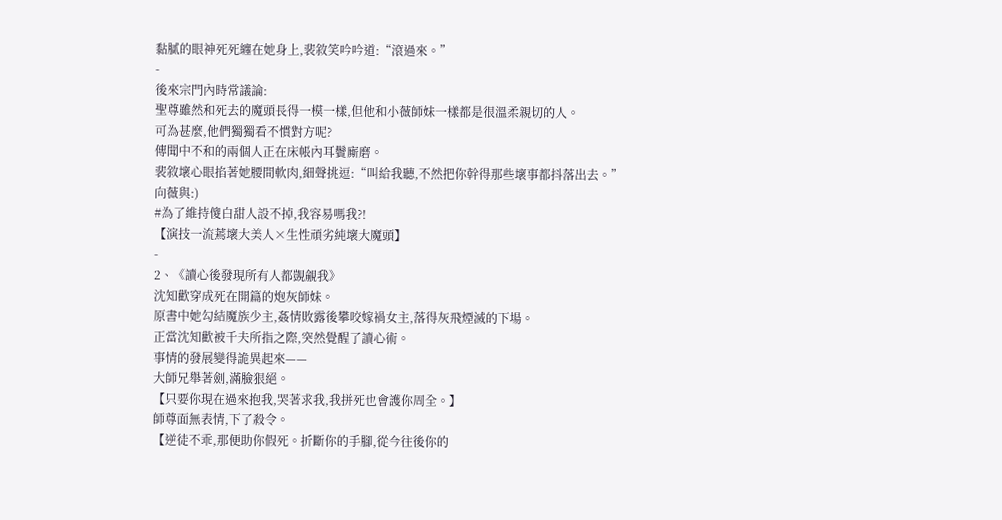黏膩的眼神死死纏在她身上,裴敘笑吟吟道:“滾過來。”
-
後來宗門內時常議論:
聖尊雖然和死去的魔頭長得一模一樣,但他和小薇師妹一樣都是很溫柔親切的人。
可為甚麼,他們獨獨看不慣對方呢?
傳聞中不和的兩個人正在床帳內耳鬢廝磨。
裴敘壞心眼掐著她腰間軟肉,細聲挑逗:“叫給我聽,不然把你幹得那些壞事都抖落出去。”
向薇與:)
#為了維持傻白甜人設不掉,我容易嗎我?!
【演技一流蔫壞大美人×生性頑劣純壞大魔頭】
-
2、《讀心後發現所有人都覬覦我》
沈知歡穿成死在開篇的炮灰師妹。
原書中她勾結魔族少主,姦情敗露後攀咬嫁禍女主,落得灰飛煙滅的下場。
正當沈知歡被千夫所指之際,突然覺醒了讀心術。
事情的發展變得詭異起來——
大師兄舉著劍,滿臉狠絕。
【只要你現在過來抱我,哭著求我,我拼死也會護你周全。】
師尊面無表情,下了殺令。
【逆徒不乖,那便助你假死。折斷你的手腳,從今往後你的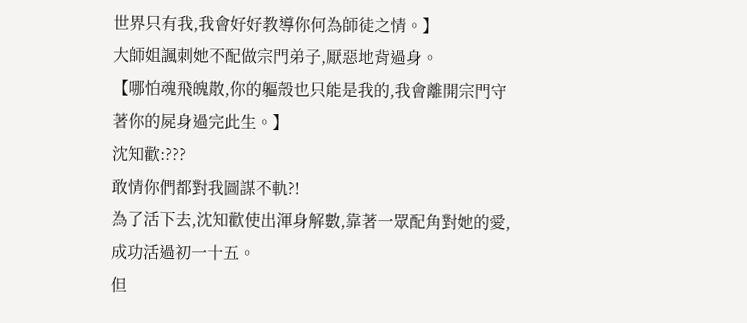世界只有我,我會好好教導你何為師徒之情。】
大師姐諷刺她不配做宗門弟子,厭惡地背過身。
【哪怕魂飛魄散,你的軀殼也只能是我的,我會離開宗門守著你的屍身過完此生。】
沈知歡:???
敢情你們都對我圖謀不軌?!
為了活下去,沈知歡使出渾身解數,靠著一眾配角對她的愛,成功活過初一十五。
但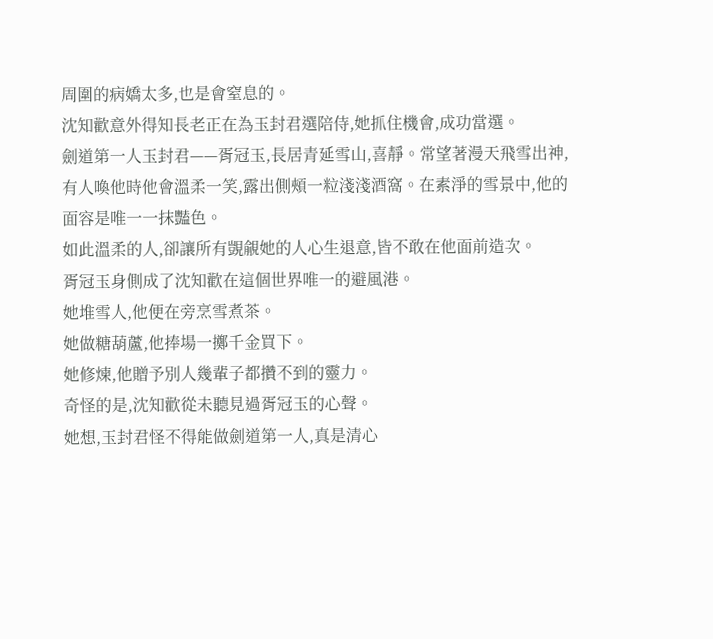周圍的病嬌太多,也是會窒息的。
沈知歡意外得知長老正在為玉封君選陪侍,她抓住機會,成功當選。
劍道第一人玉封君——胥冠玉,長居青延雪山,喜靜。常望著漫天飛雪出神,有人喚他時他會溫柔一笑,露出側頰一粒淺淺酒窩。在素淨的雪景中,他的面容是唯一一抹豔色。
如此溫柔的人,卻讓所有覬覦她的人心生退意,皆不敢在他面前造次。
胥冠玉身側成了沈知歡在這個世界唯一的避風港。
她堆雪人,他便在旁烹雪煮茶。
她做糖葫蘆,他捧場一擲千金買下。
她修煉,他贈予別人幾輩子都攢不到的靈力。
奇怪的是,沈知歡從未聽見過胥冠玉的心聲。
她想,玉封君怪不得能做劍道第一人,真是清心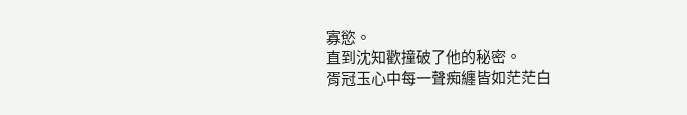寡慾。
直到沈知歡撞破了他的秘密。
胥冠玉心中每一聲痴纏皆如茫茫白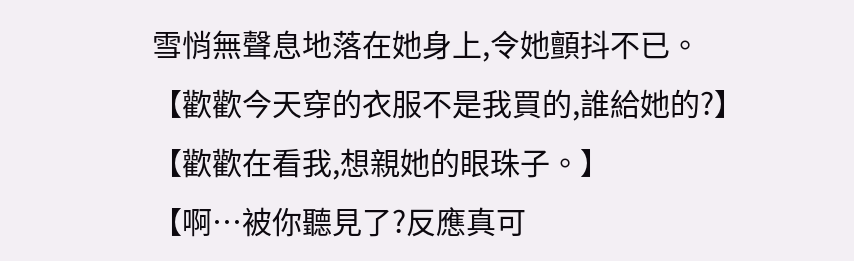雪悄無聲息地落在她身上,令她顫抖不已。
【歡歡今天穿的衣服不是我買的,誰給她的?】
【歡歡在看我,想親她的眼珠子。】
【啊…被你聽見了?反應真可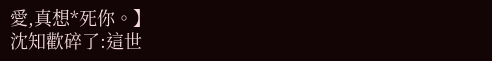愛,真想*死你。】
沈知歡碎了:這世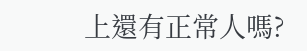上還有正常人嗎?